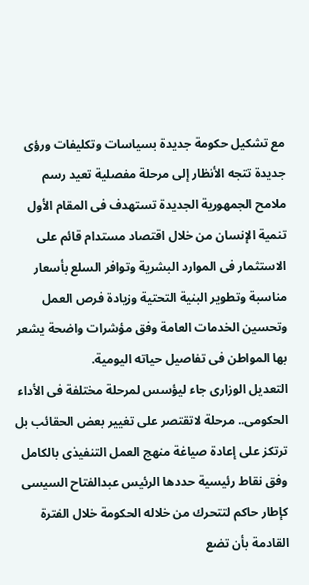مع تشكيل حكومة جديدة بسياسات وتكليفات ورؤى جديدة تتجه الأنظار إلى مرحلة مفصلية تعيد رسم ملامح الجمهورية الجديدة تستهدف فى المقام الأول تنمية الإنسان من خلال اقتصاد مستدام قائم على الاستثمار فى الموارد البشرية وتوافر السلع بأسعار مناسبة وتطوير البنية التحتية وزيادة فرص العمل وتحسين الخدمات العامة وفق مؤشرات واضحة يشعر بها المواطن فى تفاصيل حياته اليومية.
التعديل الوزارى جاء ليؤسس لمرحلة مختلفة فى الأداء الحكومى.. مرحلة لاتقتصر على تغيير بعض الحقائب بل ترتكز على إعادة صياغة منهج العمل التنفيذى بالكامل وفق نقاط رئيسية حددها الرئيس عبدالفتاح السيسى كإطار حاكم لتتحرك من خلاله الحكومة خلال الفترة القادمة بأن تضع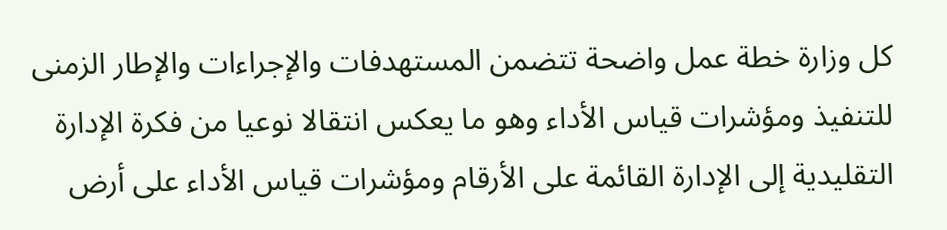كل وزارة خطة عمل واضحة تتضمن المستهدفات والإجراءات والإطار الزمنى للتنفيذ ومؤشرات قياس الأداء وهو ما يعكس انتقالا نوعيا من فكرة الإدارة التقليدية إلى الإدارة القائمة على الأرقام ومؤشرات قياس الأداء على أرض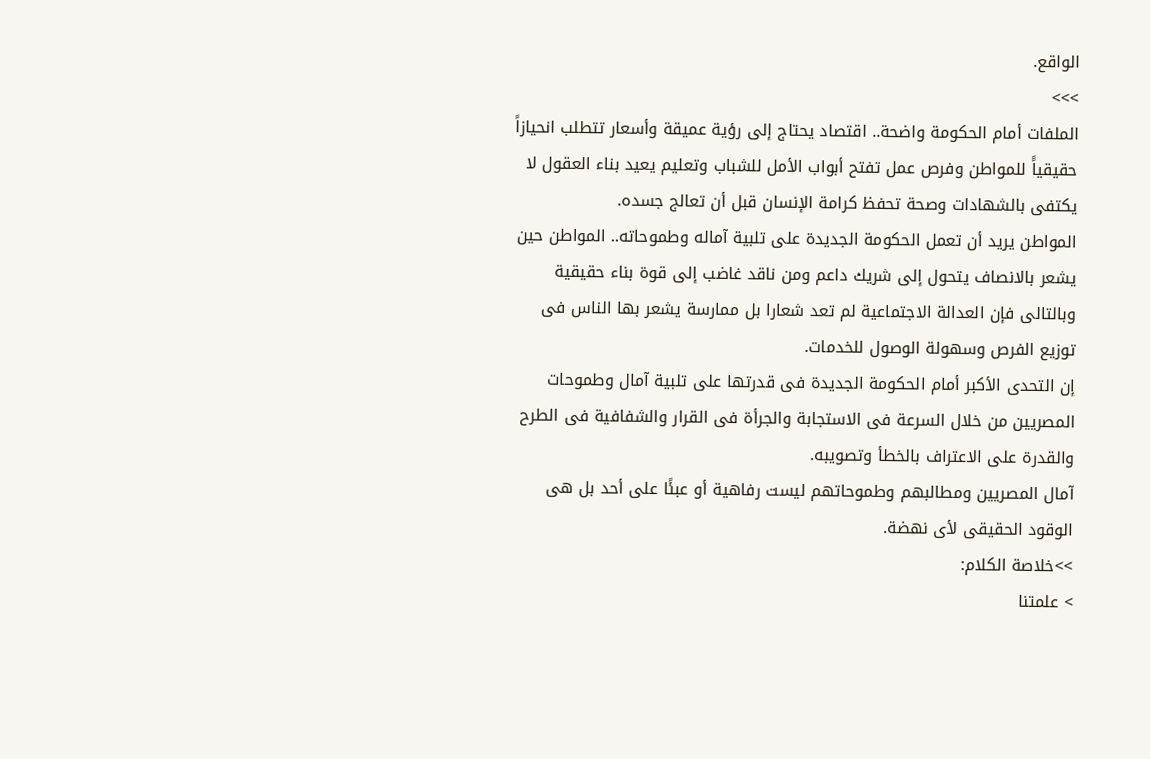الواقع.
>>>
الملفات أمام الحكومة واضحة.. اقتصاد يحتاج إلى رؤية عميقة وأسعار تتطلب انحيازاً حقيقياًَ للمواطن وفرص عمل تفتح أبواب الأمل للشباب وتعليم يعيد بناء العقول لا يكتفى بالشهادات وصحة تحفظ كرامة الإنسان قبل أن تعالج جسده.
المواطن يريد أن تعمل الحكومة الجديدة على تلبية آماله وطموحاته.. المواطن حين يشعر بالانصاف يتحول إلى شريك داعم ومن ناقد غاضب إلى قوة بناء حقيقية وبالتالى فإن العدالة الاجتماعية لم تعد شعارا بل ممارسة يشعر بها الناس فى توزيع الفرص وسهولة الوصول للخدمات.
إن التحدى الأكبر أمام الحكومة الجديدة فى قدرتها على تلبية آمال وطموحات المصريين من خلال السرعة فى الاستجابة والجرأة فى القرار والشفافية فى الطرح والقدرة على الاعتراف بالخطأ وتصويبه.
آمال المصريين ومطالبهم وطموحاتهم ليست رفاهية أو عبئًا على أحد بل هى الوقود الحقيقى لأى نهضة.
>>خلاصة الكلام:
> علمتنا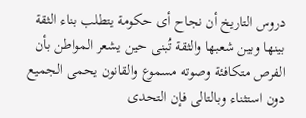دروس التاريخ أن نجاح أى حكومة يتطلب بناء الثقة بينها وبين شعبها والثقة تُبنى حين يشعر المواطن بأن الفرص متكافئة وصوته مسموع والقانون يحمى الجميع دون استثناء وبالتالى فإن التحدى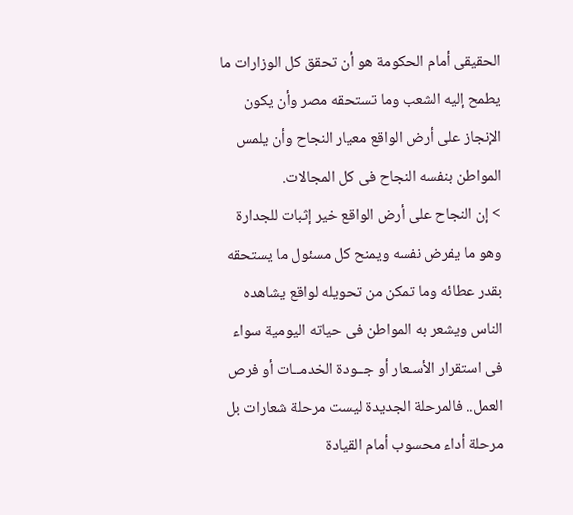الحقيقى أمام الحكومة هو أن تحقق كل الوزارات ما يطمح إليه الشعب وما تستحقه مصر وأن يكون الإنجاز على أرض الواقع معيار النجاح وأن يلمس المواطن بنفسه النجاح فى كل المجالات.
> إن النجاح على أرض الواقع خير إثبات للجدارة وهو ما يفرض نفسه ويمنح كل مسئول ما يستحقه بقدر عطائه وما تمكن من تحويله لواقع يشاهده الناس ويشعر به المواطن فى حياته اليومية سواء فى استقرار الأسـعار أو جــودة الخدمــات أو فرص العمل.. فالمرحلة الجديدة ليست مرحلة شعارات بل مرحلة أداء محسوب أمام القيادة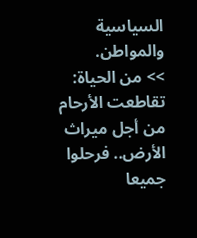السياسية والمواطن.
>> من الحياة:
تقاطعت الأرحام من أجل ميراث الأرض.. فرحلوا جميعا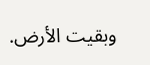وبقيت الأرض.